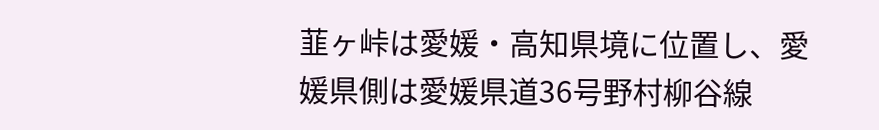韮ヶ峠は愛媛・高知県境に位置し、愛媛県側は愛媛県道36号野村柳谷線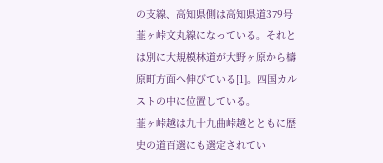の支線、高知県側は高知県道379号韮ヶ峠文丸線になっている。それとは別に大規模林道が大野ヶ原から檮原町方面へ伸びている[1]。四国カルストの中に位置している。
韮ヶ峠越は九十九曲峠越とともに歴史の道百選にも選定されてい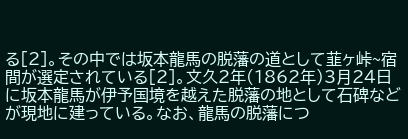る[2]。その中では坂本龍馬の脱藩の道として韮ヶ峠~宿間が選定されている[2]。文久2年(1862年)3月24日に坂本龍馬が伊予国境を越えた脱藩の地として石碑などが現地に建っている。なお、龍馬の脱藩につ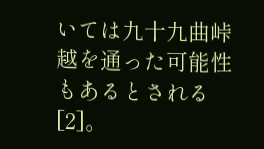いては九十九曲峠越を通った可能性もあるとされる[2]。